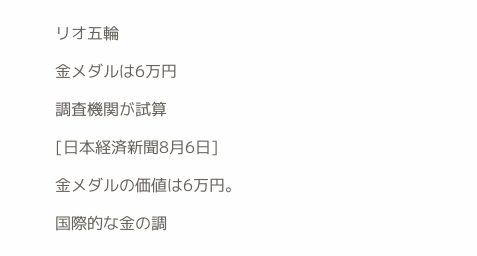リオ五輪

金メダルは6万円

調査機関が試算

[日本経済新聞8月6日]

金メダルの価値は6万円。

国際的な金の調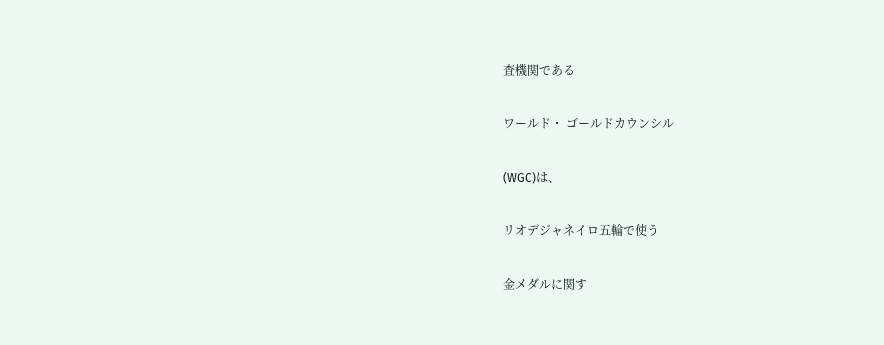査機関である

ワールド・ ゴールドカウンシル

(WGC)は、

リオデジャネイロ五輪で使う

金メダルに関す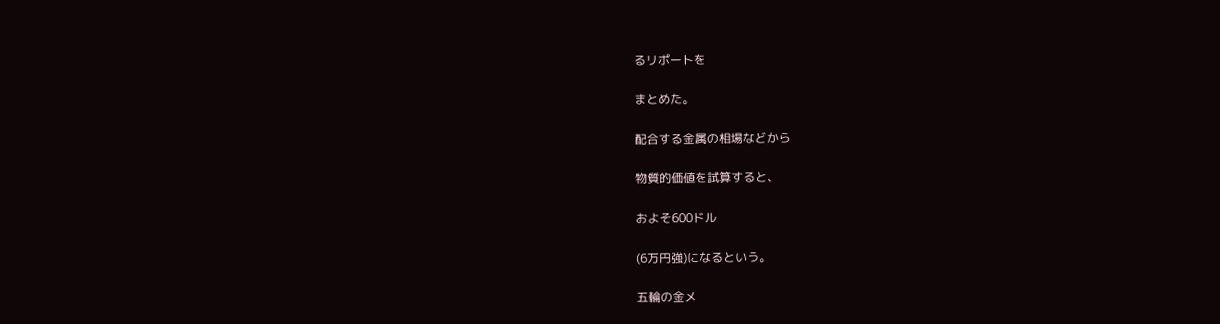るリポートを

まとめた。

配合する金属の相場などから

物質的価値を試算すると、

およそ600ドル

(6万円強)になるという。

五輪の金メ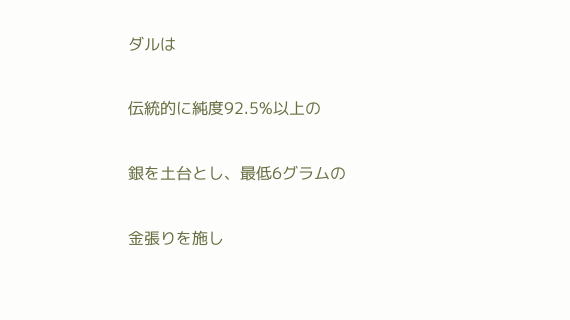ダルは

伝統的に純度92.5%以上の

銀を土台とし、最低6グラムの

金張りを施し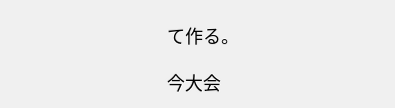て作る。

今大会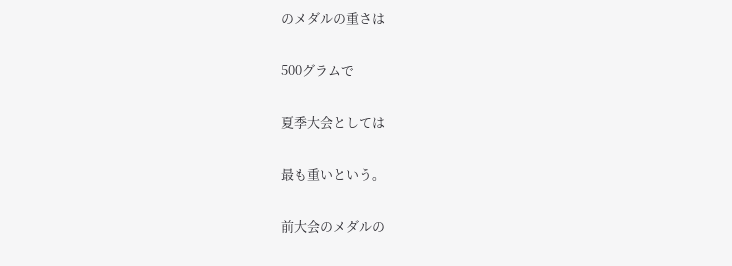のメダルの重さは

500グラムで

夏季大会としては

最も重いという。

前大会のメダルの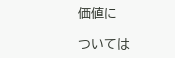価値に

ついては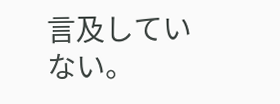言及していない。